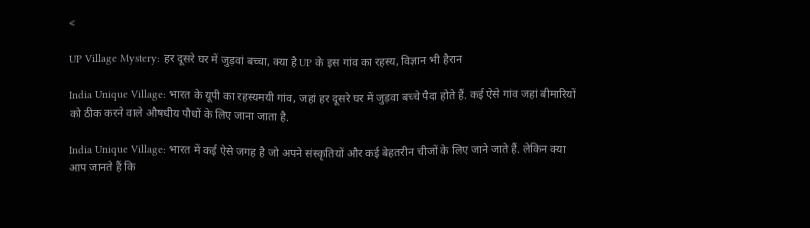<

UP Village Mystery: हर दूसरे घर में जुड़वां बच्चा, क्या है UP के इस गांव का रहस्य, विज्ञान भी हैरान

India Unique Village: भारत के यूपी का रहस्यमयी गांव, जहां हर दूसरे घर में जुड़वा बच्चे पैदा होते हैं. कई ऐसे गांव जहां बीमारियों को ठीक करने वाले औषधीय पौधों के लिए जाना जाता है.

India Unique Village: भारत में कई ऐसे जगह है जो अपने संस्कृतियों और कई बेहतरीन चीजों के लिए जाने जाते हैं. लेकिन क्या आप जानते हैं कि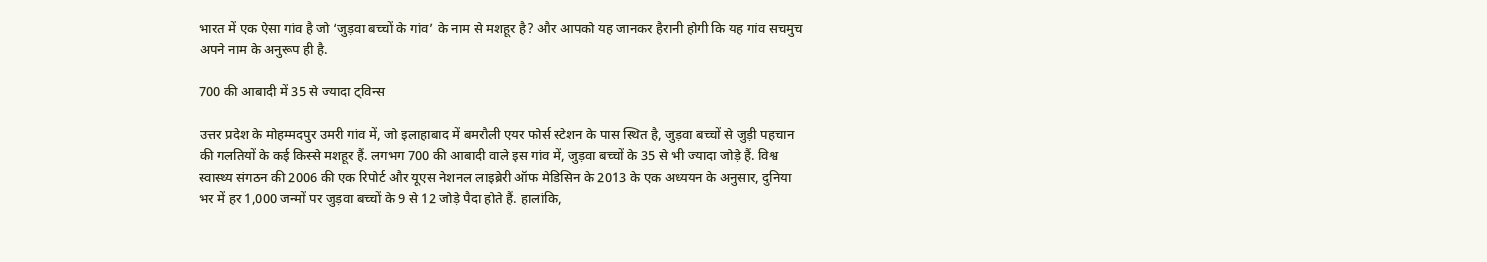भारत में एक ऐसा गांव है जो ‘जुड़वा बच्चों के गांव’ के नाम से मशहूर है? और आपको यह जानकर हैरानी होगी कि यह गांव सचमुच अपने नाम के अनुरूप ही है.

700 की आबादी में 35 से ज्यादा ट्विन्स

उत्तर प्रदेश के मोहम्मदपुर उमरी गांव में, जो इलाहाबाद में बमरौली एयर फोर्स स्टेशन के पास स्थित है, जुड़वा बच्चों से जुड़ी पहचान की गलतियों के कई किस्से मशहूर हैं. लगभग 700 की आबादी वाले इस गांव में, जुड़वा बच्चों के 35 से भी ज्यादा जोड़े हैं. विश्व स्वास्थ्य संगठन की 2006 की एक रिपोर्ट और यूएस नेशनल लाइब्रेरी ऑफ मेडिसिन के 2013 के एक अध्ययन के अनुसार, दुनिया भर में हर 1,000 जन्मों पर जुड़वा बच्चों के 9 से 12 जोड़े पैदा होते हैं. हालांकि,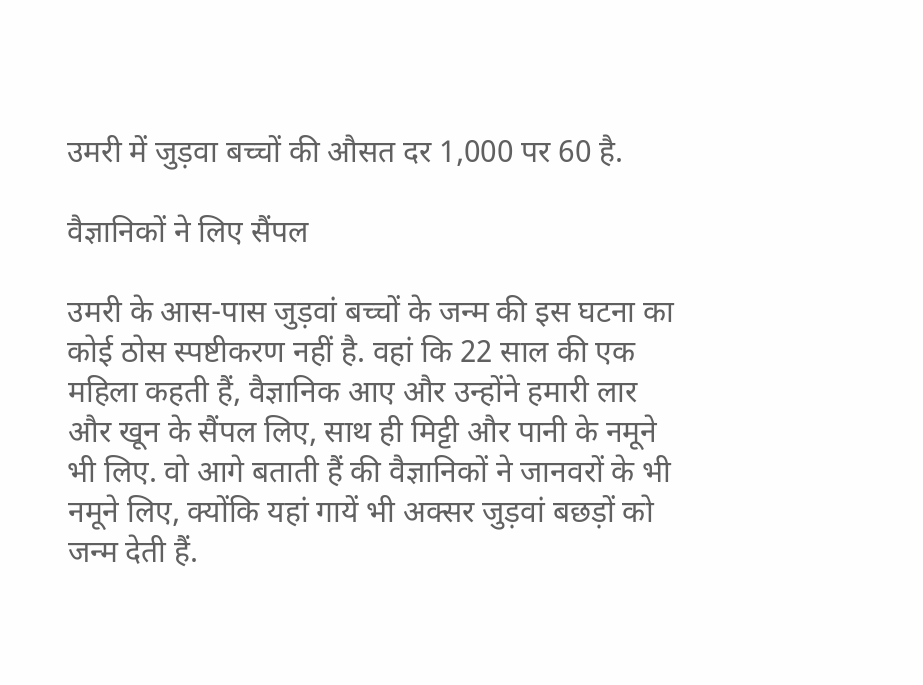उमरी में जुड़वा बच्चों की औसत दर 1,000 पर 60 है.

वैज्ञानिकों ने लिए सैंपल

उमरी के आस-पास जुड़वां बच्चों के जन्म की इस घटना का कोई ठोस स्पष्टीकरण नहीं है. वहां कि 22 साल की एक महिला कहती हैं, वैज्ञानिक आए और उन्होंने हमारी लार और खून के सैंपल लिए, साथ ही मिट्टी और पानी के नमूने भी लिए. वो आगे बताती हैं की वैज्ञानिकों ने जानवरों के भी नमूने लिए, क्योंकि यहां गायें भी अक्सर जुड़वां बछड़ों को जन्म देती हैं.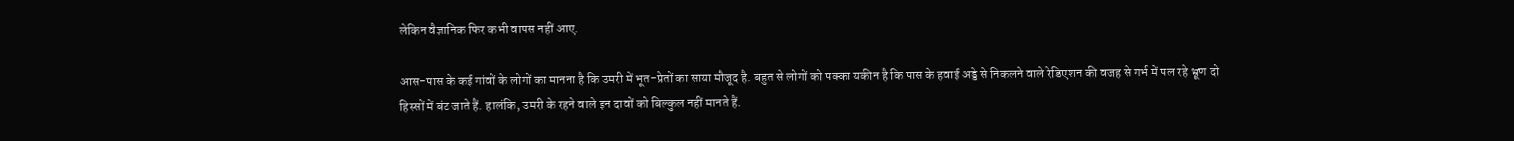लेकिन वैज्ञानिक फिर कभी वापस नहीं आए.

आस-पास के कई गांवों के लोगों का मानना है कि उमरी में भूत-प्रेतों का साया मौजूद है. बहुत से लोगों को पक्का यकीन है कि पास के हवाई अड्डे से निकलने वाले रेडिएशन की वजह से गर्भ में पल रहे भ्रूण दो हिस्सों में बंट जाते हैं. हालंकि, उमरी के रहने वाले इन दावों को बिल्कुल नहीं मानते हैं.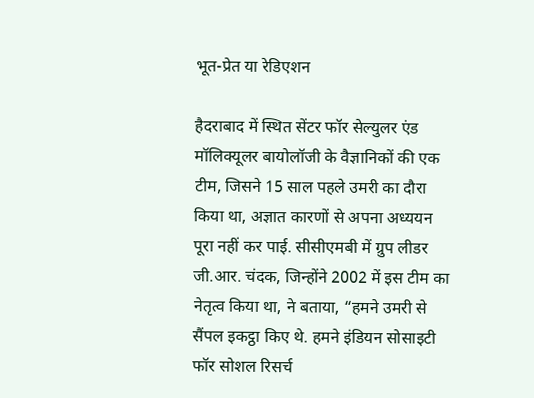भूत-प्रेत या रेडिएशन

हैदराबाद में स्थित सेंटर फॉर सेल्युलर एंड मॉलिक्यूलर बायोलॉजी के वैज्ञानिकों की एक टीम, जिसने 15 साल पहले उमरी का दौरा किया था, अज्ञात कारणों से अपना अध्ययन पूरा नहीं कर पाई. सीसीएमबी में ग्रुप लीडर जी.आर. चंदक, जिन्होंने 2002 में इस टीम का नेतृत्व किया था, ने बताया, “हमने उमरी से सैंपल इकट्ठा किए थे. हमने इंडियन सोसाइटी फॉर सोशल रिसर्च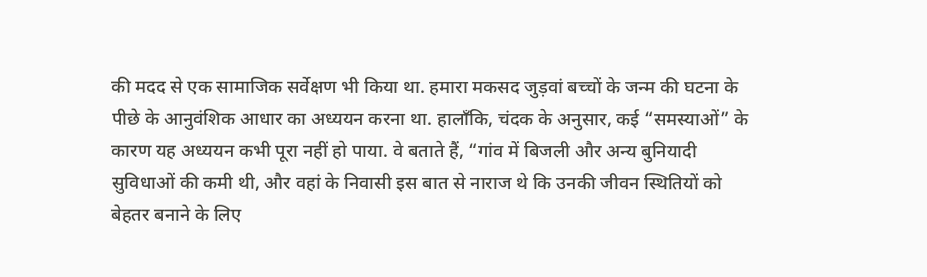की मदद से एक सामाजिक सर्वेक्षण भी किया था. हमारा मकसद जुड़वां बच्चों के जन्म की घटना के पीछे के आनुवंशिक आधार का अध्ययन करना था. हालाँकि, चंदक के अनुसार, कई “समस्याओं” के कारण यह अध्ययन कभी पूरा नहीं हो पाया. वे बताते हैं, “गांव में बिजली और अन्य बुनियादी सुविधाओं की कमी थी, और वहां के निवासी इस बात से नाराज थे कि उनकी जीवन स्थितियों को बेहतर बनाने के लिए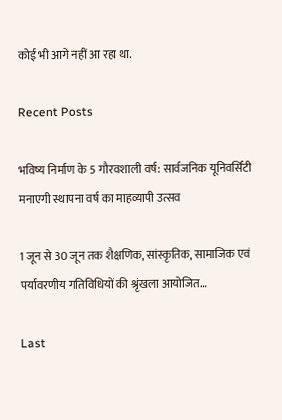कोई भी आगे नहीं आ रहा था.

Recent Posts

भविष्य निर्माण के 5 गौरवशाली वर्ष: सार्वजनिक यूनिवर्सिटी मनाएगी स्थापना वर्ष का माहव्यापी उत्सव

1 जून से 30 जून तक शैक्षणिक, सांस्कृतिक, सामाजिक एवं पर्यावरणीय गतिविधियों की श्रृंखला आयोजित…

Last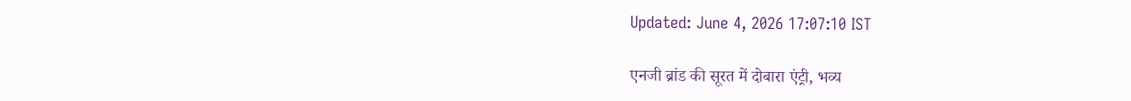Updated: June 4, 2026 17:07:10 IST

एनजी ब्रांड की सूरत में दोबारा एंट्री, भव्य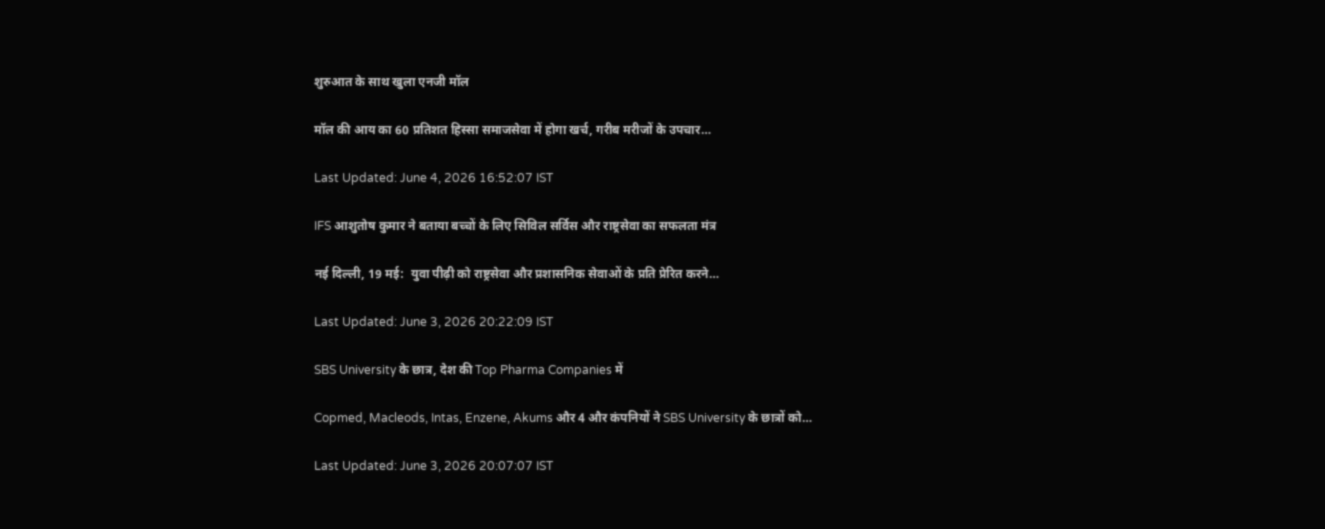शुरुआत के साथ खुला एनजी मॉल

मॉल की आय का 60 प्रतिशत हिस्सा समाजसेवा में होगा खर्च, गरीब मरीजों के उपचार…

Last Updated: June 4, 2026 16:52:07 IST

IFS आशुतोष कुमार ने बताया बच्चों के लिए सिविल सर्विस और राष्ट्रसेवा का सफलता मंत्र

नई दिल्ली, 19 मई:  युवा पीढ़ी को राष्ट्रसेवा और प्रशासनिक सेवाओं के प्रति प्रेरित करने…

Last Updated: June 3, 2026 20:22:09 IST

SBS University के छात्र, देश की Top Pharma Companies में

Copmed, Macleods, Intas, Enzene, Akums और 4 और कंपनियों ने SBS University के छात्रों को…

Last Updated: June 3, 2026 20:07:07 IST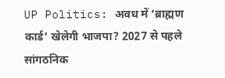UP Politics: अवध में ‘ब्राह्मण कार्ड’ खेलेगी भाजपा? 2027 से पहले सांगठनिक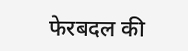फेरबदल की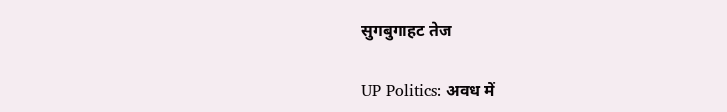सुगबुगाहट तेज

UP Politics: अवध में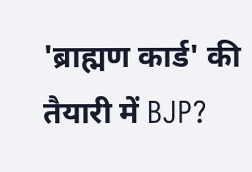'ब्राह्मण कार्ड' की तैयारी में BJP?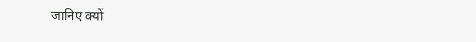जानिए क्यों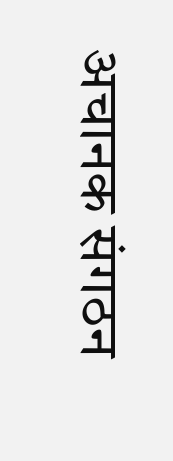अचानक संगठन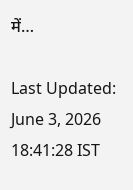में…

Last Updated: June 3, 2026 18:41:28 IST